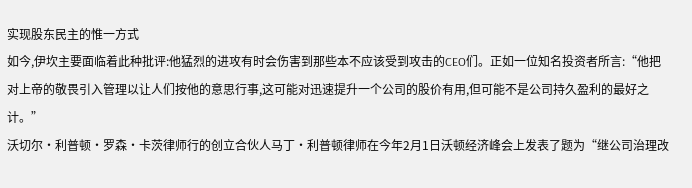实现股东民主的惟一方式
如今,伊坎主要面临着此种批评:他猛烈的进攻有时会伤害到那些本不应该受到攻击的CEO们。正如一位知名投资者所言:“他把对上帝的敬畏引入管理以让人们按他的意思行事,这可能对迅速提升一个公司的股价有用,但可能不是公司持久盈利的最好之计。”
沃切尔·利普顿·罗森·卡茨律师行的创立合伙人马丁·利普顿律师在今年2月1日沃顿经济峰会上发表了题为“继公司治理改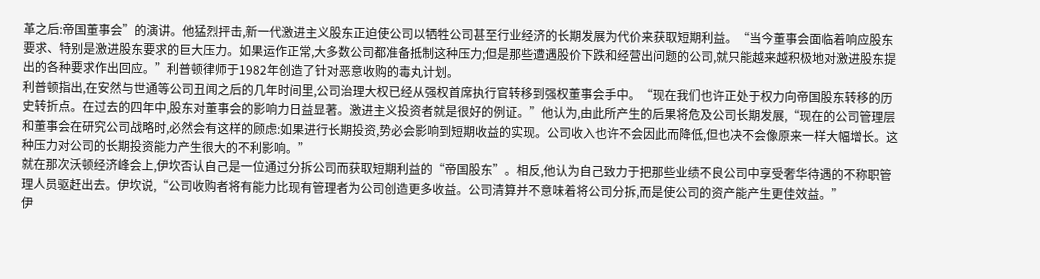革之后:帝国董事会”的演讲。他猛烈抨击,新一代激进主义股东正迫使公司以牺牲公司甚至行业经济的长期发展为代价来获取短期利益。“当今董事会面临着响应股东要求、特别是激进股东要求的巨大压力。如果运作正常,大多数公司都准备抵制这种压力;但是那些遭遇股价下跌和经营出问题的公司,就只能越来越积极地对激进股东提出的各种要求作出回应。”利普顿律师于1982年创造了针对恶意收购的毒丸计划。
利普顿指出,在安然与世通等公司丑闻之后的几年时间里,公司治理大权已经从强权首席执行官转移到强权董事会手中。“现在我们也许正处于权力向帝国股东转移的历史转折点。在过去的四年中,股东对董事会的影响力日益显著。激进主义投资者就是很好的例证。”他认为,由此所产生的后果将危及公司长期发展,“现在的公司管理层和董事会在研究公司战略时,必然会有这样的顾虑:如果进行长期投资,势必会影响到短期收益的实现。公司收入也许不会因此而降低,但也决不会像原来一样大幅增长。这种压力对公司的长期投资能力产生很大的不利影响。”
就在那次沃顿经济峰会上,伊坎否认自己是一位通过分拆公司而获取短期利益的“帝国股东”。相反,他认为自己致力于把那些业绩不良公司中享受奢华待遇的不称职管理人员驱赶出去。伊坎说,“公司收购者将有能力比现有管理者为公司创造更多收益。公司清算并不意味着将公司分拆,而是使公司的资产能产生更佳效益。”
伊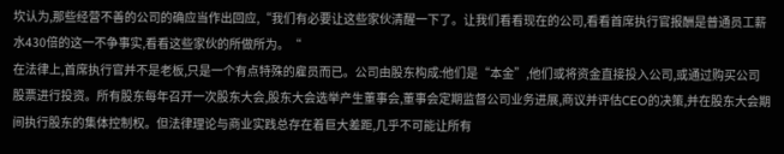坎认为,那些经营不善的公司的确应当作出回应,“我们有必要让这些家伙清醒一下了。让我们看看现在的公司,看看首席执行官报酬是普通员工薪水430倍的这一不争事实,看看这些家伙的所做所为。“
在法律上,首席执行官并不是老板,只是一个有点特殊的雇员而已。公司由股东构成:他们是“本金”,他们或将资金直接投入公司,或通过购买公司股票进行投资。所有股东每年召开一次股东大会,股东大会选举产生董事会,董事会定期监督公司业务进展,商议并评估CEO的决策,并在股东大会期间执行股东的集体控制权。但法律理论与商业实践总存在着巨大差距,几乎不可能让所有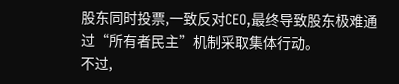股东同时投票,一致反对CEO,最终导致股东极难通过“所有者民主”机制采取集体行动。
不过,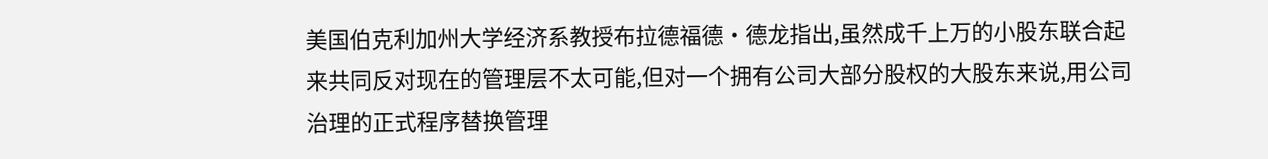美国伯克利加州大学经济系教授布拉德福德·德龙指出,虽然成千上万的小股东联合起来共同反对现在的管理层不太可能,但对一个拥有公司大部分股权的大股东来说,用公司治理的正式程序替换管理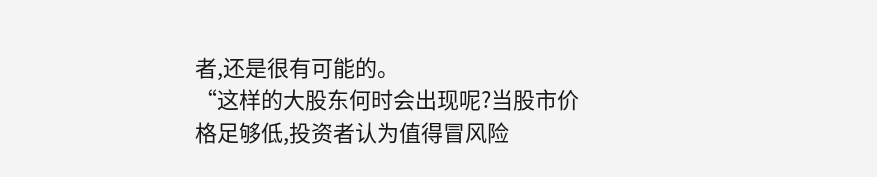者,还是很有可能的。
“这样的大股东何时会出现呢?当股市价格足够低,投资者认为值得冒风险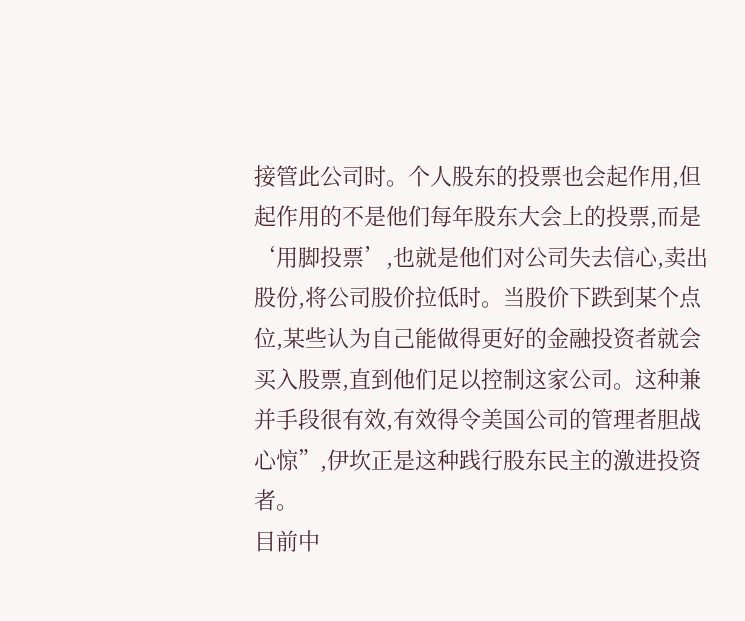接管此公司时。个人股东的投票也会起作用,但起作用的不是他们每年股东大会上的投票,而是‘用脚投票’,也就是他们对公司失去信心,卖出股份,将公司股价拉低时。当股价下跌到某个点位,某些认为自己能做得更好的金融投资者就会买入股票,直到他们足以控制这家公司。这种兼并手段很有效,有效得令美国公司的管理者胆战心惊”,伊坎正是这种践行股东民主的激进投资者。
目前中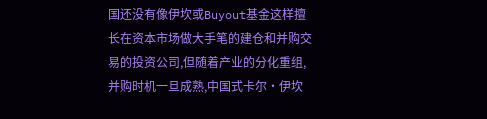国还没有像伊坎或Buyout基金这样擅长在资本市场做大手笔的建仓和并购交易的投资公司,但随着产业的分化重组,并购时机一旦成熟,中国式卡尔·伊坎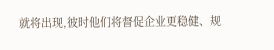就将出现,彼时他们将督促企业更稳健、规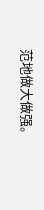范地做大做强。